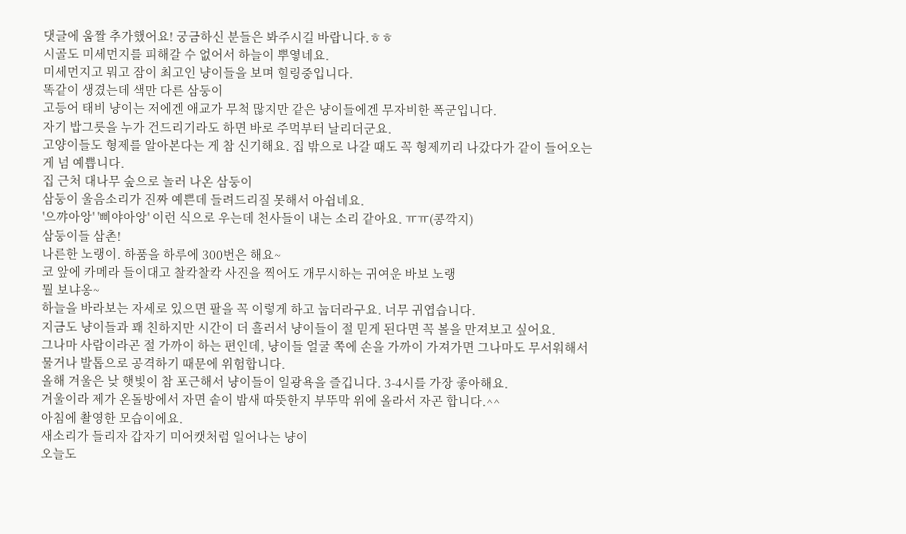댓글에 움짤 추가했어요! 궁금하신 분들은 봐주시길 바랍니다.ㅎㅎ
시골도 미세먼지를 피해갈 수 없어서 하늘이 뿌옇네요.
미세먼지고 뭐고 잠이 최고인 냥이들을 보며 힐링중입니다.
똑같이 생겼는데 색만 다른 삼둥이
고등어 태비 냥이는 저에겐 애교가 무척 많지만 같은 냥이들에겐 무자비한 폭군입니다.
자기 밥그릇을 누가 건드리기라도 하면 바로 주먹부터 날리더군요.
고양이들도 형제를 알아본다는 게 참 신기해요. 집 밖으로 나갈 때도 꼭 형제끼리 나갔다가 같이 들어오는 게 넘 예쁩니다.
집 근처 대나무 숲으로 놀러 나온 삼둥이
삼둥이 울음소리가 진짜 예쁜데 들려드리질 못해서 아쉽네요.
'으꺄아앙' '삐야아앙' 이런 식으로 우는데 천사들이 내는 소리 같아요. ㅠㅠ(콩깍지)
삼둥이들 삼촌!
나른한 노랭이. 하품을 하루에 300번은 해요~
코 앞에 카메라 들이대고 찰칵찰칵 사진을 찍어도 개무시하는 귀여운 바보 노랭
뭘 보냐옹~
하늘을 바라보는 자세로 있으면 팔을 꼭 이렇게 하고 눕더라구요. 너무 귀엽습니다.
지금도 냥이들과 꽤 친하지만 시간이 더 흘러서 냥이들이 절 믿게 된다면 꼭 볼을 만져보고 싶어요.
그나마 사람이라곤 절 가까이 하는 편인데, 냥이들 얼굴 쪽에 손을 가까이 가져가면 그나마도 무서워해서 물거나 발톱으로 공격하기 때문에 위험합니다.
올해 겨울은 낮 햇빛이 참 포근해서 냥이들이 일광욕을 즐깁니다. 3-4시를 가장 좋아해요.
겨울이라 제가 온돌방에서 자면 솥이 밤새 따뜻한지 부뚜막 위에 올라서 자곤 합니다.^^
아침에 촬영한 모습이에요.
새소리가 들리자 갑자기 미어캣처럼 일어나는 냥이
오늘도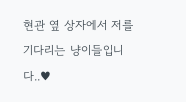현관 옆 상자에서 저를 기다리는 냥이들입니다..♥